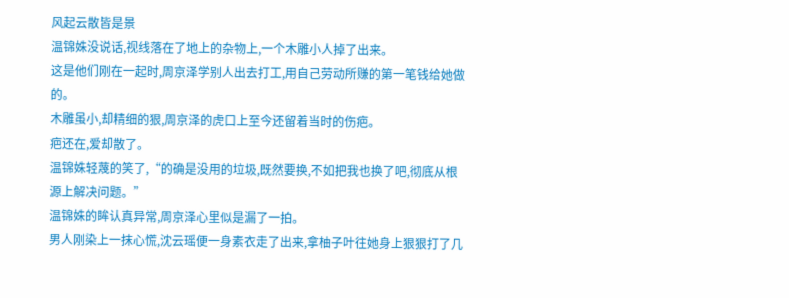风起云散皆是景
温锦姝没说话,视线落在了地上的杂物上,一个木雕小人掉了出来。
这是他们刚在一起时,周京泽学别人出去打工,用自己劳动所赚的第一笔钱给她做的。
木雕虽小,却精细的狠,周京泽的虎口上至今还留着当时的伤疤。
疤还在,爱却散了。
温锦姝轻蔑的笑了,“的确是没用的垃圾,既然要换,不如把我也换了吧,彻底从根源上解决问题。”
温锦姝的眸认真异常,周京泽心里似是漏了一拍。
男人刚染上一抹心慌,沈云瑶便一身素衣走了出来,拿柚子叶往她身上狠狠打了几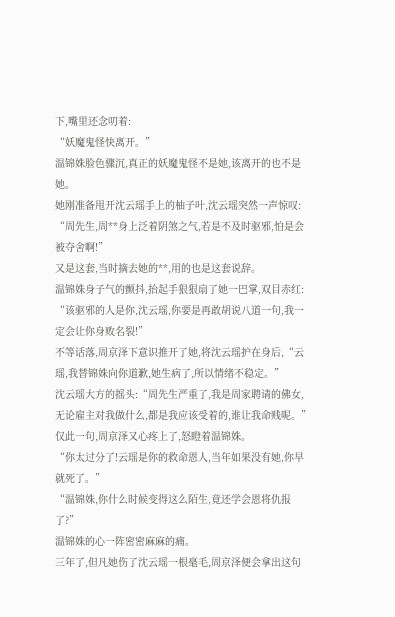下,嘴里还念叨着:
“妖魔鬼怪快离开。”
温锦姝脸色骤沉,真正的妖魔鬼怪不是她,该离开的也不是她。
她刚准备甩开沈云瑶手上的柚子叶,沈云瑶突然一声惊叹:
“周先生,周**身上泛着阴煞之气,若是不及时驱邪,怕是会被夺舍啊!”
又是这套,当时摘去她的**,用的也是这套说辞。
温锦姝身子气的颤抖,抬起手狠狠扇了她一巴掌,双目赤红:
“该驱邪的人是你,沈云瑶,你要是再敢胡说八道一句,我一定会让你身败名裂!”
不等话落,周京泽下意识推开了她,将沈云瑶护在身后,“云瑶,我替锦姝向你道歉,她生病了,所以情绪不稳定。”
沈云瑶大方的摇头:“周先生严重了,我是周家聘请的佛女,无论雇主对我做什么,都是我应该受着的,谁让我命贱呢。”
仅此一句,周京泽又心疼上了,怒瞪着温锦姝。
“你太过分了!云瑶是你的救命恩人,当年如果没有她,你早就死了。”
“温锦姝,你什么时候变得这么陌生,竟还学会恩将仇报了?”
温锦姝的心一阵密密麻麻的痛。
三年了,但凡她伤了沈云瑶一根毫毛,周京泽便会拿出这句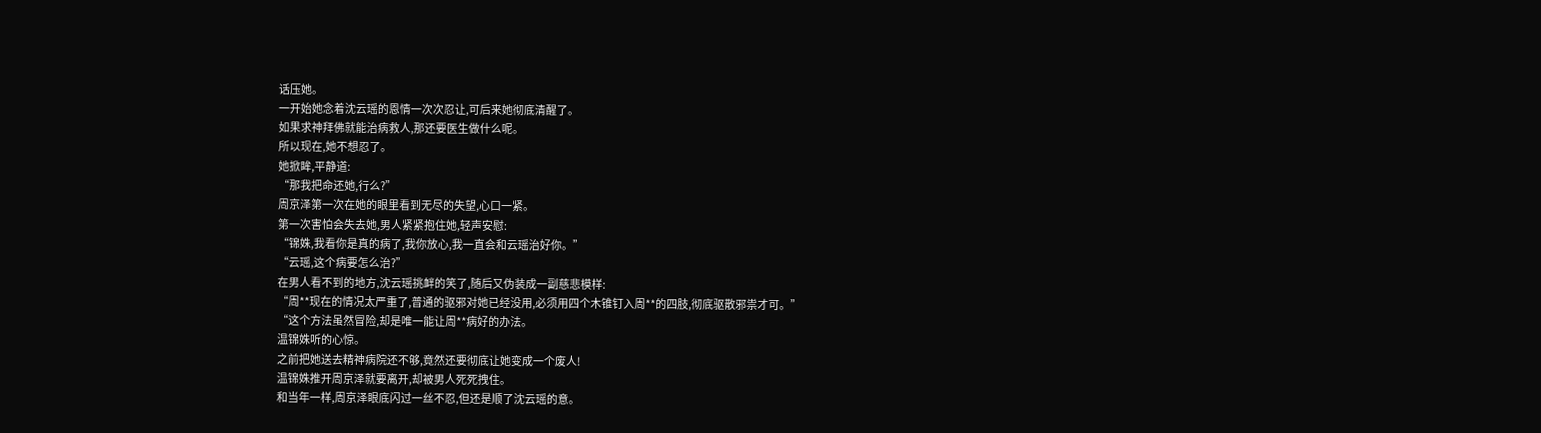话压她。
一开始她念着沈云瑶的恩情一次次忍让,可后来她彻底清醒了。
如果求神拜佛就能治病救人,那还要医生做什么呢。
所以现在,她不想忍了。
她掀眸,平静道:
“那我把命还她,行么?”
周京泽第一次在她的眼里看到无尽的失望,心口一紧。
第一次害怕会失去她,男人紧紧抱住她,轻声安慰:
“锦姝,我看你是真的病了,我你放心,我一直会和云瑶治好你。”
“云瑶,这个病要怎么治?”
在男人看不到的地方,沈云瑶挑衅的笑了,随后又伪装成一副慈悲模样:
“周**现在的情况太严重了,普通的驱邪对她已经没用,必须用四个木锥钉入周**的四肢,彻底驱散邪祟才可。”
“这个方法虽然冒险,却是唯一能让周**病好的办法。
温锦姝听的心惊。
之前把她送去精神病院还不够,竟然还要彻底让她变成一个废人!
温锦姝推开周京泽就要离开,却被男人死死拽住。
和当年一样,周京泽眼底闪过一丝不忍,但还是顺了沈云瑶的意。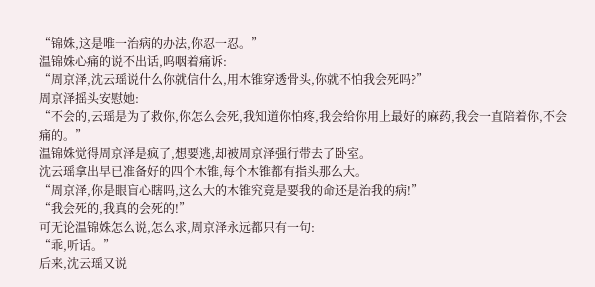“锦姝,这是唯一治病的办法,你忍一忍。”
温锦姝心痛的说不出话,呜咽着痛诉:
“周京泽,沈云瑶说什么你就信什么,用木锥穿透骨头,你就不怕我会死吗?”
周京泽摇头安慰她:
“不会的,云瑶是为了救你,你怎么会死,我知道你怕疼,我会给你用上最好的麻药,我会一直陪着你,不会痛的。”
温锦姝觉得周京泽是疯了,想要逃,却被周京泽强行带去了卧室。
沈云瑶拿出早已准备好的四个木锥,每个木锥都有指头那么大。
“周京泽,你是眼盲心瞎吗,这么大的木锥究竟是要我的命还是治我的病!”
“我会死的,我真的会死的!”
可无论温锦姝怎么说,怎么求,周京泽永远都只有一句:
“乖,听话。”
后来,沈云瑶又说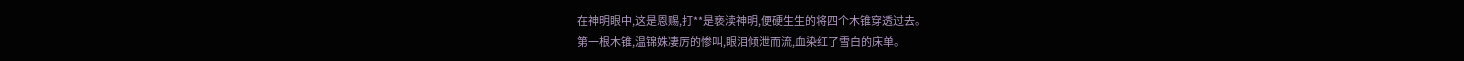在神明眼中,这是恩赐,打**是亵渎神明,便硬生生的将四个木锥穿透过去。
第一根木锥,温锦姝凄厉的惨叫,眼泪倾泄而流,血染红了雪白的床单。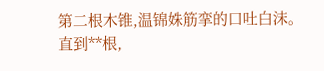第二根木锥,温锦姝筋挛的口吐白沫。
直到**根,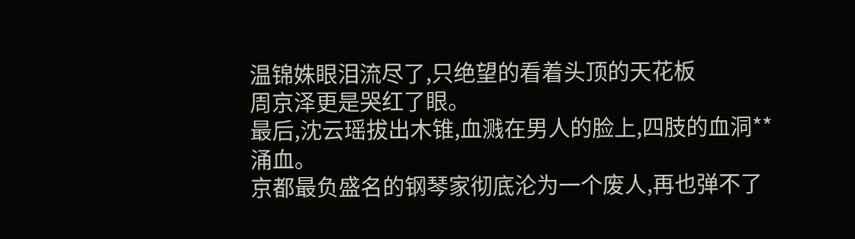温锦姝眼泪流尽了,只绝望的看着头顶的天花板
周京泽更是哭红了眼。
最后,沈云瑶拔出木锥,血溅在男人的脸上,四肢的血洞**涌血。
京都最负盛名的钢琴家彻底沦为一个废人,再也弹不了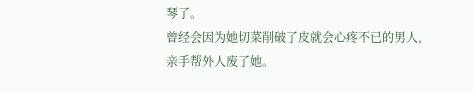琴了。
曾经会因为她切菜削破了皮就会心疼不已的男人,亲手帮外人废了她。